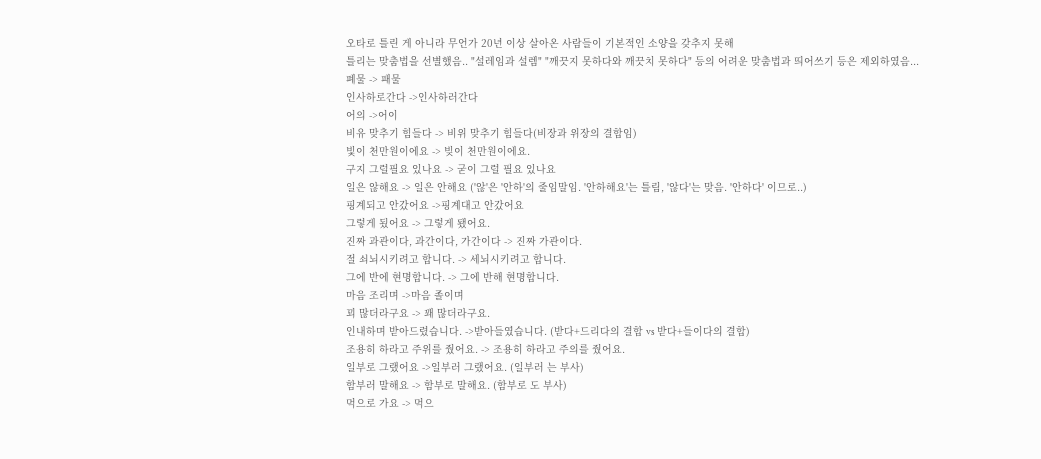오타로 틀린 게 아니라 무언가 20년 이상 살아온 사람들이 기본적인 소양을 갖추지 못해
틀리는 맞춤법을 선별했음.. "설레임과 설렘" "깨끗지 못하다와 깨끗치 못하다" 등의 어려운 맞춤법과 띄어쓰기 등은 제외하였음...
폐물 -> 패물
인사하로간다 ->인사하러간다
어의 ->어이
비유 맞추기 힘들다 -> 비위 맞추기 힘들다(비장과 위장의 결합임)
빛이 천만원이에요 -> 빚이 천만원이에요.
구지 그럴필요 있나요 -> 굳이 그럴 필요 있나요
일은 않해요 -> 일은 안해요 ('않'은 '안하'의 줄임말임. '안하해요'는 틀림, '않다'는 맞음. '안하다' 이므로..)
핑계되고 안갔어요 ->핑계대고 안갔어요
그렇게 됬어요 -> 그렇게 됐어요.
진짜 과관이다, 과간이다, 가간이다 -> 진짜 가관이다.
절 쇠뇌시키려고 합니다. -> 세뇌시키려고 합니다.
그에 반에 현명합니다. -> 그에 반해 현명합니다.
마음 조리며 ->마음 졸이며
꾀 많더라구요 -> 꽤 많더라구요.
인내하며 받아드렸습니다. ->받아들였습니다. (받다+드리다의 결합 vs 받다+들이다의 결합)
조용히 하라고 주위를 줬어요. -> 조용히 하라고 주의를 줬어요.
일부로 그랬어요 ->일부러 그랬어요. (일부러 는 부사)
함부러 말해요 -> 함부로 말해요. (함부로 도 부사)
먹으로 가요 -> 먹으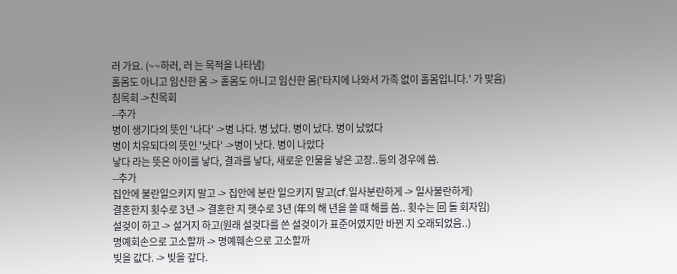러 가요. (~~하러, 러 는 목적을 나타냄)
홀몸도 아니고 임신한 몸 -> 홑몸도 아니고 임신한 몸('타지에 나와서 가족 없이 홀몸입니다.' 가 맞음)
침목회 ->친목회
--추가
병이 생기다의 뜻인 '나다' ->병 나다. 병 났다. 병이 났다. 병이 났었다
병이 치유되다의 뜻인 '낫다' ->병이 낫다. 병이 나았다
낳다 라는 뜻은 아이를 낳다, 결과를 낳다, 새로운 인물을 낳은 고장..등의 경우에 씀.
--추가
집안에 불란일으키지 말고 -> 집안에 분란 일으키지 말고(cf.일사분란하게 -> 일사불란하게)
결혼한지 횟수로 3년 -> 결혼한 지 햇수로 3년 (年의 해 년을 쓸 때 해를 씀.. 횟수는 回 돌 회자임)
설겆이 하고 -> 설거지 하고(원래 설겆다를 쓴 설겆이가 표준어였지만 바뀐 지 오래되었음..)
명예회손으로 고소할까 -> 명예훼손으로 고소할까
빚을 값다. -> 빚을 갚다.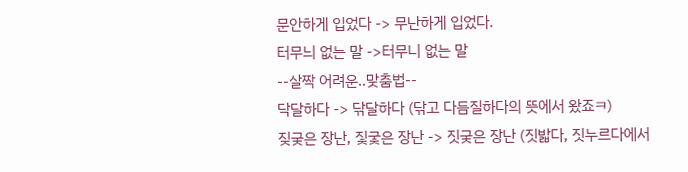문안하게 입었다 -> 무난하게 입었다.
터무늬 없는 말 ->터무니 없는 말
--살짝 어려운..맞춤법--
닥달하다 -> 닦달하다 (닦고 다듬질하다의 뜻에서 왔죠ㅋ)
짖궂은 장난, 짗궃은 장난 -> 짓궂은 장난 (짓밟다, 짓누르다에서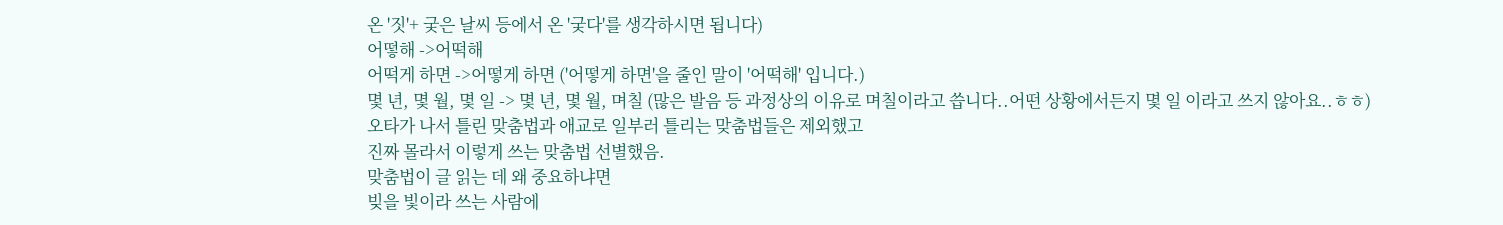온 '짓'+ 궂은 날씨 등에서 온 '궂다'를 생각하시면 됩니다)
어떻해 ->어떡해
어떡게 하면 ->어떻게 하면 ('어떻게 하면'을 줄인 말이 '어떡해' 입니다.)
몇 년, 몇 월, 몇 일 -> 몇 년, 몇 월, 며칠 (많은 발음 등 과정상의 이유로 며칠이라고 씁니다..어떤 상황에서든지 몇 일 이라고 쓰지 않아요..ㅎㅎ)
오타가 나서 틀린 맞춤법과 애교로 일부러 틀리는 맞춤법들은 제외했고
진짜 몰라서 이렇게 쓰는 맞춤법 선별했음.
맞춤법이 글 읽는 데 왜 중요하냐면
빚을 빛이라 쓰는 사람에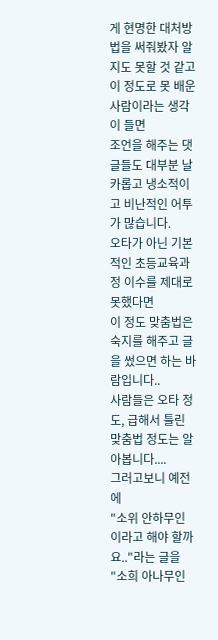게 현명한 대처방법을 써줘봤자 알지도 못할 것 같고
이 정도로 못 배운 사람이라는 생각이 들면
조언을 해주는 댓글들도 대부분 날카롭고 냉소적이고 비난적인 어투가 많습니다.
오타가 아닌 기본적인 초등교육과정 이수를 제대로 못했다면
이 정도 맞춤법은 숙지를 해주고 글을 썼으면 하는 바람입니다..
사람들은 오타 정도, 급해서 틀린 맞춤법 정도는 알아봅니다....
그러고보니 예전에
"소위 안하무인 이라고 해야 할까요.."라는 글을
"소희 아나무인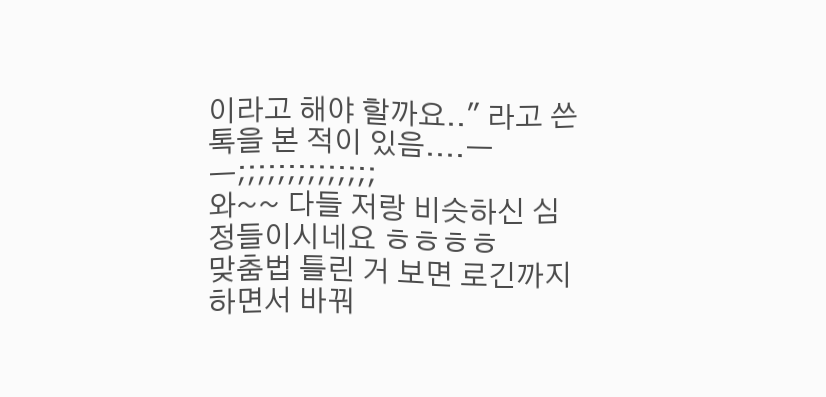이라고 해야 할까요.." 라고 쓴 톡을 본 적이 있음....ㅡㅡ;;;;;;;;;;;;;;
와~~ 다들 저랑 비슷하신 심정들이시네요 ㅎㅎㅎㅎ
맞춤법 틀린 거 보면 로긴까지 하면서 바꿔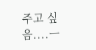주고 싶음....ㅡ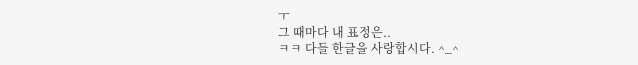ㅜ
그 때마다 내 표정은..
ㅋㅋ 다들 한글을 사랑합시다. ^_^